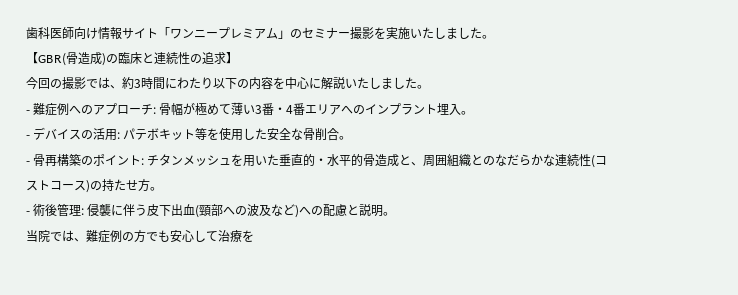歯科医師向け情報サイト「ワンニープレミアム」のセミナー撮影を実施いたしました。
【GBR(骨造成)の臨床と連続性の追求】
今回の撮影では、約3時間にわたり以下の内容を中心に解説いたしました。
- 難症例へのアプローチ: 骨幅が極めて薄い3番・4番エリアへのインプラント埋入。
- デバイスの活用: パテボキット等を使用した安全な骨削合。
- 骨再構築のポイント: チタンメッシュを用いた垂直的・水平的骨造成と、周囲組織とのなだらかな連続性(コストコース)の持たせ方。
- 術後管理: 侵襲に伴う皮下出血(頸部への波及など)への配慮と説明。
当院では、難症例の方でも安心して治療を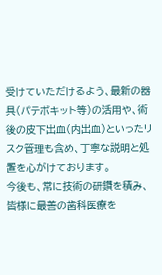受けていただけるよう、最新の器具(パテボキット等)の活用や、術後の皮下出血(内出血)といったリスク管理も含め、丁寧な説明と処置を心がけております。
今後も、常に技術の研鑽を積み、皆様に最善の歯科医療を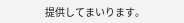提供してまいります。